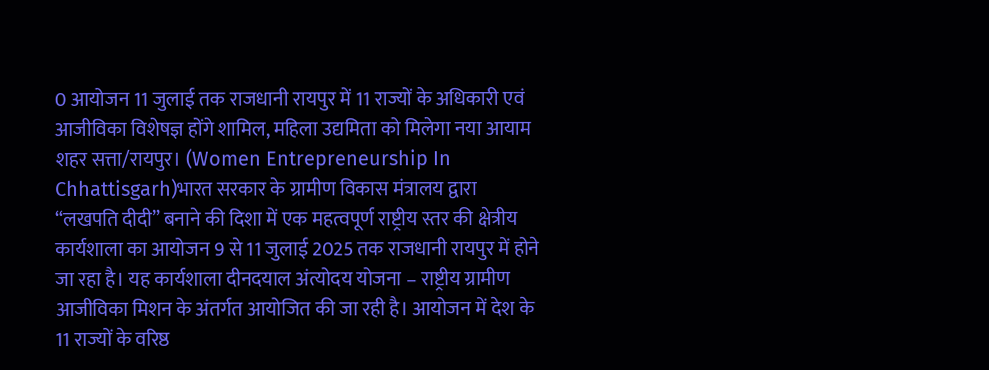0 आयोजन 11 जुलाई तक राजधानी रायपुर में 11 राज्यों के अधिकारी एवं आजीविका विशेषज्ञ होंगे शामिल, महिला उद्यमिता को मिलेगा नया आयाम
शहर सत्ता/रायपुर। (Women Entrepreneurship In Chhattisgarh)भारत सरकार के ग्रामीण विकास मंत्रालय द्वारा “लखपति दीदी” बनाने की दिशा में एक महत्वपूर्ण राष्ट्रीय स्तर की क्षेत्रीय कार्यशाला का आयोजन 9 से 11 जुलाई 2025 तक राजधानी रायपुर में होने जा रहा है। यह कार्यशाला दीनदयाल अंत्योदय योजना – राष्ट्रीय ग्रामीण आजीविका मिशन के अंतर्गत आयोजित की जा रही है। आयोजन में देश के 11 राज्यों के वरिष्ठ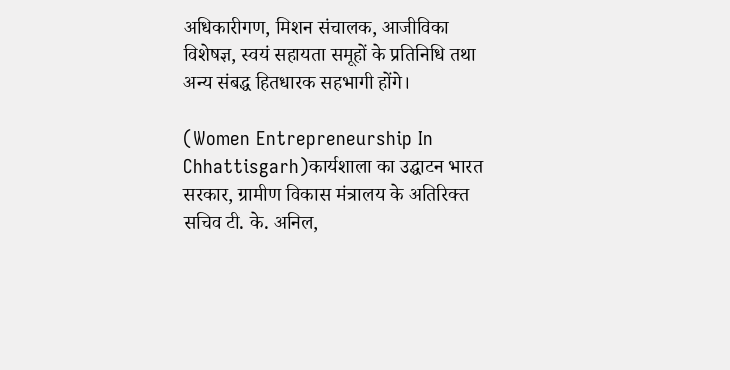अधिकारीगण, मिशन संचालक, आजीविका विशेषज्ञ, स्वयं सहायता समूहों के प्रतिनिधि तथा अन्य संबद्ध हितधारक सहभागी होंगे।

(Women Entrepreneurship In Chhattisgarh)कार्यशाला का उद्घाटन भारत सरकार, ग्रामीण विकास मंत्रालय के अतिरिक्त सचिव टी. के. अनिल,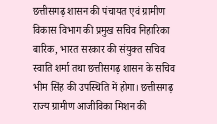छत्तीसगढ़ शासन की पंचायत एवं ग्रामीण विकास विभाग की प्रमुख सचिव निहारिका बारिक, भारत सरकार की संयुक्त सचिव स्वाति शर्मा तथा छत्तीसगढ़ शासन के सचिव भीम सिंह की उपस्थिति में होगा। छत्तीसगढ़ राज्य ग्रामीण आजीविका मिशन की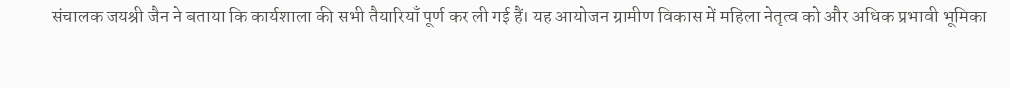संचालक जयश्री जैन ने बताया कि कार्यशाला की सभी तैयारियाँ पूर्ण कर ली गई हैं। यह आयोजन ग्रामीण विकास में महिला नेतृत्व को और अधिक प्रभावी भूमिका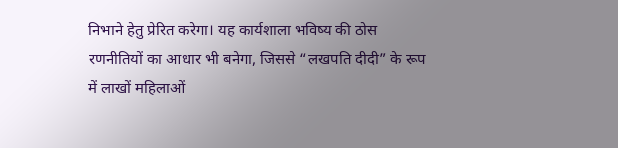निभाने हेतु प्रेरित करेगा। यह कार्यशाला भविष्य की ठोस रणनीतियों का आधार भी बनेगा, जिससे “लखपति दीदी” के रूप में लाखों महिलाओं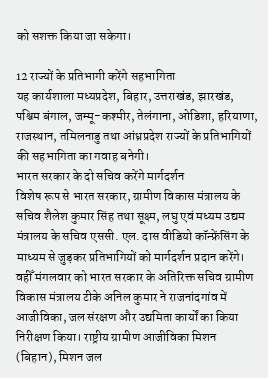को सशक्त किया जा सकेगा।

12 राज्यों के प्रतिभागी करेंगे सहभागिता
यह कार्यशाला मध्यप्रदेश, बिहार, उत्तराखंड, झारखंड, पश्चिम बंगाल, जम्मू-कश्मीर, तेलंगाना, ओडिशा, हरियाणा, राजस्थान, तमिलनाडु तथा आंध्रप्रदेश राज्यों के प्रतिभागियों की सहभागिता का गवाह बनेगी।
भारत सरकार के दो सचिव करेंगे मार्गदर्शन
विशेष रूप से भारत सरकार, ग्रामीण विकास मंत्रालय के सचिव शैलेश कुमार सिंह तथा सूक्ष्म, लघु एवं मध्यम उद्यम मंत्रालय के सचिव एससी. एल. दास वीडियो कॉन्फ्रेंसिंग के माध्यम से जुड़कर प्रतिभागियों को मार्गदर्शन प्रदान करेंगे। वहीँ मंगलवार को भारत सरकार के अतिरिक्त सचिव ग्रामीण विकास मंत्रालय टीके अनिल कुमार ने राजनांदगांव में आजीविका, जल संरक्षण और उद्यमिता कार्यों का किया निरीक्षण किया। राष्ट्रीय ग्रामीण आजीविका मिशन (बिहान), मिशन जल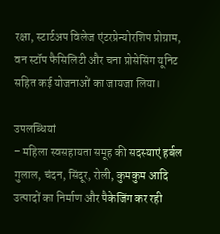रक्षा, स्टार्टअप विलेज एंटरप्रेन्योरशिप प्रोग्राम, वन स्टॉप फैसिलिटी और चना प्रोसेसिंग यूनिट सहित कई योजनाओं का जायजा लिया।

उपलब्धियां
– महिला स्वसहायता समूह की सदस्याएं हर्बल गुलाल, चंदन, सिंदूर, रोली, कुमकुम आदि उत्पादों का निर्माण और पैकेजिंग कर रही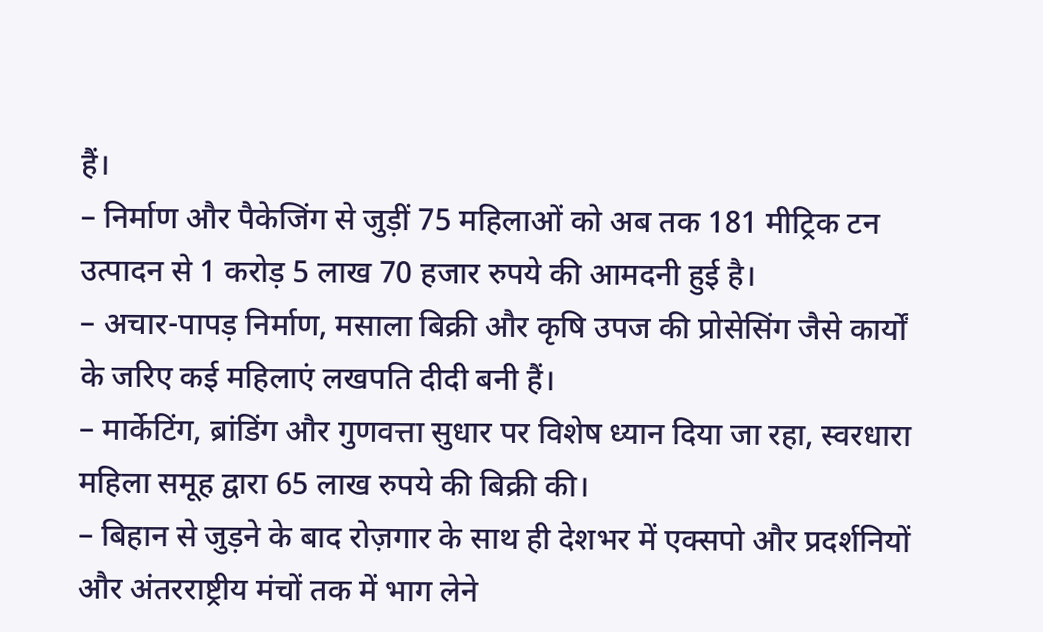हैं।
– निर्माण और पैकेजिंग से जुड़ीं 75 महिलाओं को अब तक 181 मीट्रिक टन उत्पादन से 1 करोड़ 5 लाख 70 हजार रुपये की आमदनी हुई है।
– अचार-पापड़ निर्माण, मसाला बिक्री और कृषि उपज की प्रोसेसिंग जैसे कार्यों के जरिए कई महिलाएं लखपति दीदी बनी हैं।
– मार्केटिंग, ब्रांडिंग और गुणवत्ता सुधार पर विशेष ध्यान दिया जा रहा, स्वरधारा महिला समूह द्वारा 65 लाख रुपये की बिक्री की।
– बिहान से जुड़ने के बाद रोज़गार के साथ ही देशभर में एक्सपो और प्रदर्शनियों और अंतरराष्ट्रीय मंचों तक में भाग लेने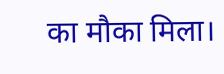का मौका मिला।